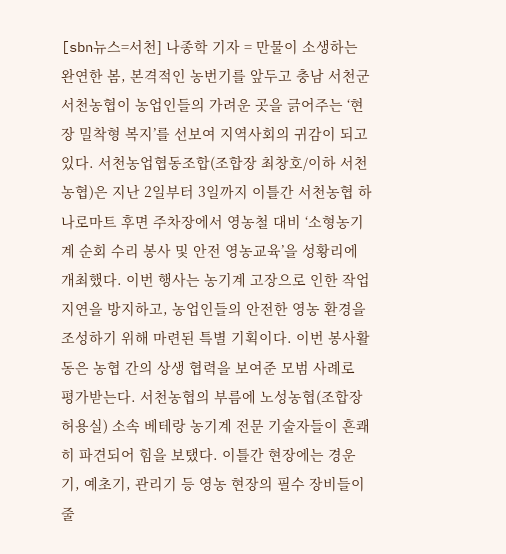[sbn뉴스=서천] 나종학 기자 = 만물이 소생하는 완연한 봄, 본격적인 농번기를 앞두고 충남 서천군 서천농협이 농업인들의 가려운 곳을 긁어주는 ‘현장 밀착형 복지’를 선보여 지역사회의 귀감이 되고 있다. 서천농업협동조합(조합장 최창호/이하 서천농협)은 지난 2일부터 3일까지 이틀간 서천농협 하나로마트 후면 주차장에서 영농철 대비 ‘소형농기계 순회 수리 봉사 및 안전 영농교육’을 성황리에 개최했다. 이번 행사는 농기계 고장으로 인한 작업 지연을 방지하고, 농업인들의 안전한 영농 환경을 조성하기 위해 마련된 특별 기획이다. 이번 봉사활동은 농협 간의 상생 협력을 보여준 모범 사례로 평가받는다. 서천농협의 부름에 노성농협(조합장 허용실) 소속 베테랑 농기계 전문 기술자들이 흔쾌히 파견되어 힘을 보탰다. 이틀간 현장에는 경운기, 예초기, 관리기 등 영농 현장의 필수 장비들이 줄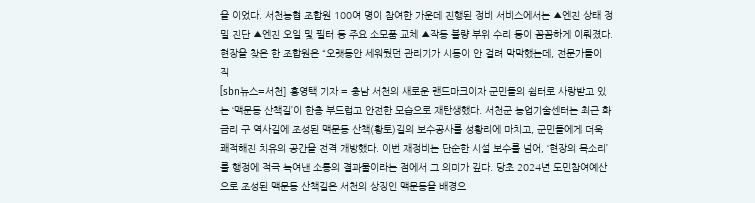을 이었다. 서천농협 조합원 100여 명이 참여한 가운데 진행된 정비 서비스에서는 ▲엔진 상태 정밀 진단 ▲엔진 오일 및 필터 등 주요 소모품 교체 ▲작동 불량 부위 수리 등이 꼼꼼하게 이뤄졌다. 현장을 찾은 한 조합원은 “오랫동안 세워뒀던 관리기가 시동이 안 걸려 막막했는데, 전문가들이 직
[sbn뉴스=서천] 홍영택 기자 = 충남 서천의 새로운 랜드마크이자 군민들의 쉼터로 사랑받고 있는 ‘맥문동 산책길’이 한층 부드럽고 안전한 모습으로 재탄생했다. 서천군 농업기술센터는 최근 화금리 구 역사길에 조성된 맥문동 산책(황토)길의 보수공사를 성황리에 마치고, 군민들에게 더욱 쾌적해진 치유의 공간을 전격 개방했다. 이번 재정비는 단순한 시설 보수를 넘어, ‘현장의 목소리’를 행정에 적극 녹여낸 소통의 결과물이라는 점에서 그 의미가 깊다. 당초 2024년 도민참여예산으로 조성된 맥문동 산책길은 서천의 상징인 맥문동을 배경으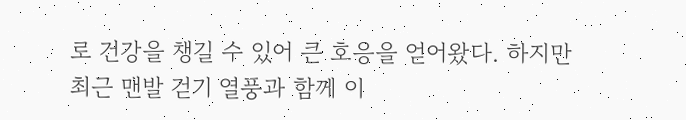로 건강을 챙길 수 있어 큰 호응을 얻어왔다. 하지만 최근 맨발 걷기 열풍과 함께 이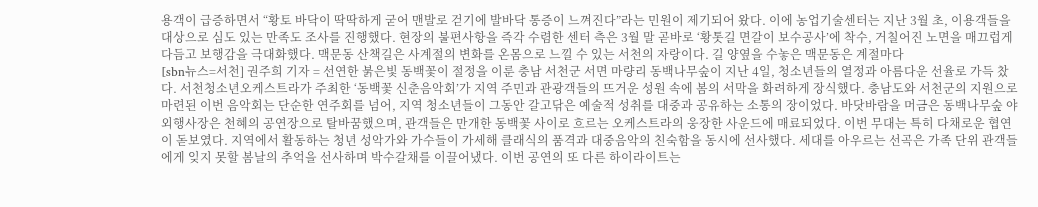용객이 급증하면서 “황토 바닥이 딱딱하게 굳어 맨발로 걷기에 발바닥 통증이 느껴진다”라는 민원이 제기되어 왔다. 이에 농업기술센터는 지난 3월 초, 이용객들을 대상으로 심도 있는 만족도 조사를 진행했다. 현장의 불편사항을 즉각 수렴한 센터 측은 3월 말 곧바로 ‘황톳길 면갈이 보수공사’에 착수, 거칠어진 노면을 매끄럽게 다듬고 보행감을 극대화했다. 맥문동 산책길은 사계절의 변화를 온몸으로 느낄 수 있는 서천의 자랑이다. 길 양옆을 수놓은 맥문동은 계절마다
[sbn뉴스=서천] 권주희 기자 = 선연한 붉은빛 동백꽃이 절정을 이룬 충남 서천군 서면 마량리 동백나무숲이 지난 4일, 청소년들의 열정과 아름다운 선율로 가득 찼다. 서천청소년오케스트라가 주최한 ‘동백꽃 신춘음악회’가 지역 주민과 관광객들의 뜨거운 성원 속에 봄의 서막을 화려하게 장식했다. 충남도와 서천군의 지원으로 마련된 이번 음악회는 단순한 연주회를 넘어, 지역 청소년들이 그동안 갈고닦은 예술적 성취를 대중과 공유하는 소통의 장이었다. 바닷바람을 머금은 동백나무숲 야외행사장은 천혜의 공연장으로 탈바꿈했으며, 관객들은 만개한 동백꽃 사이로 흐르는 오케스트라의 웅장한 사운드에 매료되었다. 이번 무대는 특히 다채로운 협연이 돋보였다. 지역에서 활동하는 청년 성악가와 가수들이 가세해 클래식의 품격과 대중음악의 친숙함을 동시에 선사했다. 세대를 아우르는 선곡은 가족 단위 관객들에게 잊지 못할 봄날의 추억을 선사하며 박수갈채를 이끌어냈다. 이번 공연의 또 다른 하이라이트는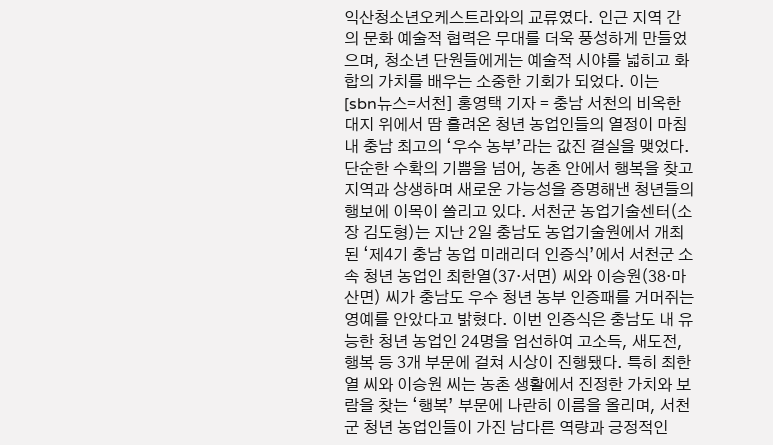익산청소년오케스트라와의 교류였다. 인근 지역 간의 문화 예술적 협력은 무대를 더욱 풍성하게 만들었으며, 청소년 단원들에게는 예술적 시야를 넓히고 화합의 가치를 배우는 소중한 기회가 되었다. 이는
[sbn뉴스=서천] 홍영택 기자 = 충남 서천의 비옥한 대지 위에서 땀 흘려온 청년 농업인들의 열정이 마침내 충남 최고의 ‘우수 농부’라는 값진 결실을 맺었다. 단순한 수확의 기쁨을 넘어, 농촌 안에서 행복을 찾고 지역과 상생하며 새로운 가능성을 증명해낸 청년들의 행보에 이목이 쏠리고 있다. 서천군 농업기술센터(소장 김도형)는 지난 2일 충남도 농업기술원에서 개최된 ‘제4기 충남 농업 미래리더 인증식’에서 서천군 소속 청년 농업인 최한열(37·서면) 씨와 이승원(38·마산면) 씨가 충남도 우수 청년 농부 인증패를 거머쥐는 영예를 안았다고 밝혔다. 이번 인증식은 충남도 내 유능한 청년 농업인 24명을 엄선하여 고소득, 새도전, 행복 등 3개 부문에 걸쳐 시상이 진행됐다. 특히 최한열 씨와 이승원 씨는 농촌 생활에서 진정한 가치와 보람을 찾는 ‘행복’ 부문에 나란히 이름을 올리며, 서천군 청년 농업인들이 가진 남다른 역량과 긍정적인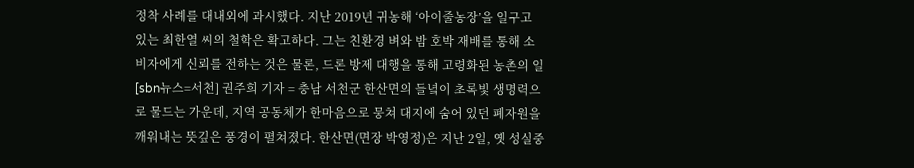정착 사례를 대내외에 과시했다. 지난 2019년 귀농해 ‘아이줄농장’을 일구고 있는 최한열 씨의 철학은 확고하다. 그는 친환경 벼와 밤 호박 재배를 통해 소비자에게 신뢰를 전하는 것은 물론, 드론 방제 대행을 통해 고령화된 농촌의 일
[sbn뉴스=서천] 권주희 기자 = 충남 서천군 한산면의 들녘이 초록빛 생명력으로 물드는 가운데, 지역 공동체가 한마음으로 뭉쳐 대지에 숨어 있던 폐자원을 깨워내는 뜻깊은 풍경이 펼쳐졌다. 한산면(면장 박영정)은 지난 2일, 옛 성실중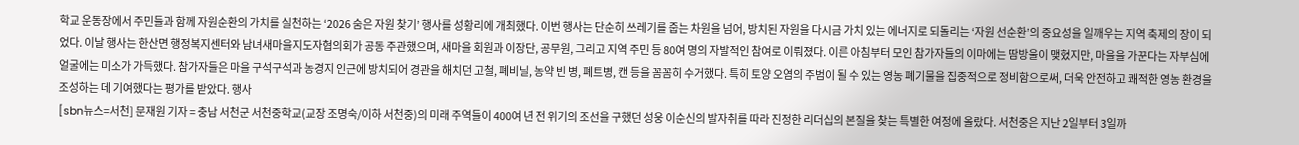학교 운동장에서 주민들과 함께 자원순환의 가치를 실천하는 ‘2026 숨은 자원 찾기’ 행사를 성황리에 개최했다. 이번 행사는 단순히 쓰레기를 줍는 차원을 넘어, 방치된 자원을 다시금 가치 있는 에너지로 되돌리는 ‘자원 선순환’의 중요성을 일깨우는 지역 축제의 장이 되었다. 이날 행사는 한산면 행정복지센터와 남녀새마을지도자협의회가 공동 주관했으며, 새마을 회원과 이장단, 공무원, 그리고 지역 주민 등 80여 명의 자발적인 참여로 이뤄졌다. 이른 아침부터 모인 참가자들의 이마에는 땀방울이 맺혔지만, 마을을 가꾼다는 자부심에 얼굴에는 미소가 가득했다. 참가자들은 마을 구석구석과 농경지 인근에 방치되어 경관을 해치던 고철, 폐비닐, 농약 빈 병, 폐트병, 캔 등을 꼼꼼히 수거했다. 특히 토양 오염의 주범이 될 수 있는 영농 폐기물을 집중적으로 정비함으로써, 더욱 안전하고 쾌적한 영농 환경을 조성하는 데 기여했다는 평가를 받았다. 행사
[sbn뉴스=서천] 문재원 기자 = 충남 서천군 서천중학교(교장 조명숙/이하 서천중)의 미래 주역들이 400여 년 전 위기의 조선을 구했던 성웅 이순신의 발자취를 따라 진정한 리더십의 본질을 찾는 특별한 여정에 올랐다. 서천중은 지난 2일부터 3일까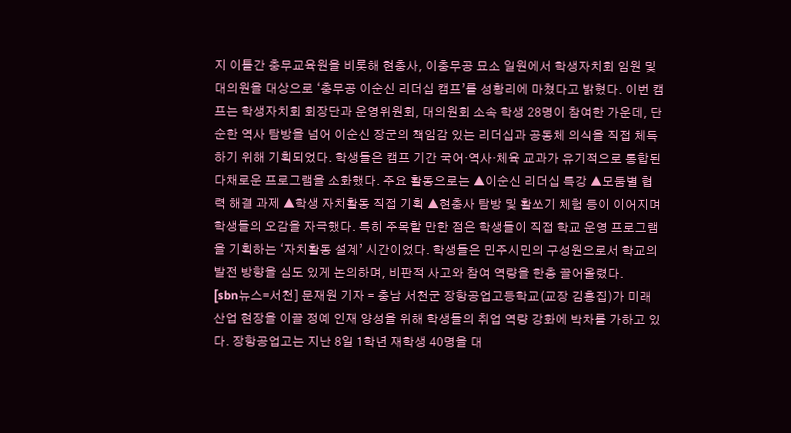지 이틀간 충무교육원을 비롯해 현충사, 이충무공 묘소 일원에서 학생자치회 임원 및 대의원을 대상으로 ‘충무공 이순신 리더십 캠프’를 성황리에 마쳤다고 밝혔다. 이번 캠프는 학생자치회 회장단과 운영위원회, 대의원회 소속 학생 28명이 참여한 가운데, 단순한 역사 탐방을 넘어 이순신 장군의 책임감 있는 리더십과 공동체 의식을 직접 체득하기 위해 기획되었다. 학생들은 캠프 기간 국어·역사·체육 교과가 유기적으로 통합된 다채로운 프로그램을 소화했다. 주요 활동으로는 ▲이순신 리더십 특강 ▲모둠별 협력 해결 과제 ▲학생 자치활동 직접 기획 ▲현충사 탐방 및 활쏘기 체험 등이 이어지며 학생들의 오감을 자극했다. 특히 주목할 만한 점은 학생들이 직접 학교 운영 프로그램을 기획하는 ‘자치활동 설계’ 시간이었다. 학생들은 민주시민의 구성원으로서 학교의 발전 방향을 심도 있게 논의하며, 비판적 사고와 참여 역량을 한층 끌어올렸다.
[sbn뉴스=서천] 문재원 기자 = 충남 서천군 장항공업고등학교(교장 김흥집)가 미래 산업 현장을 이끌 정예 인재 양성을 위해 학생들의 취업 역량 강화에 박차를 가하고 있다. 장항공업고는 지난 8일 1학년 재학생 40명을 대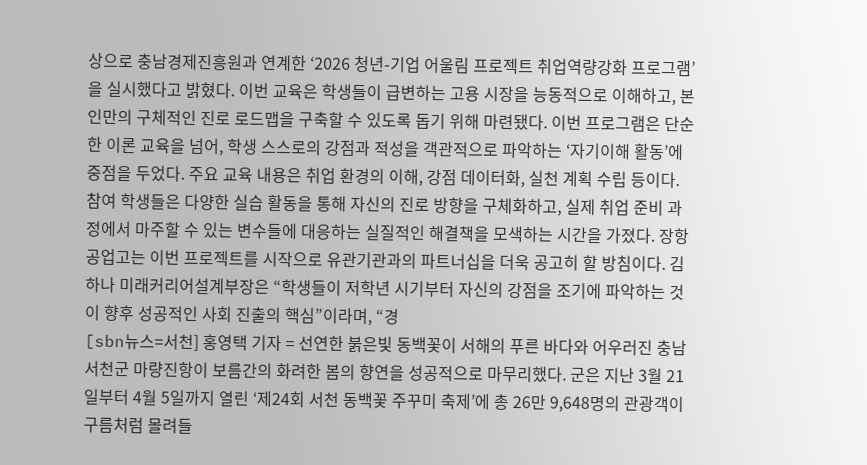상으로 충남경제진흥원과 연계한 ‘2026 청년-기업 어울림 프로젝트 취업역량강화 프로그램’을 실시했다고 밝혔다. 이번 교육은 학생들이 급변하는 고용 시장을 능동적으로 이해하고, 본인만의 구체적인 진로 로드맵을 구축할 수 있도록 돕기 위해 마련됐다. 이번 프로그램은 단순한 이론 교육을 넘어, 학생 스스로의 강점과 적성을 객관적으로 파악하는 ‘자기이해 활동’에 중점을 두었다. 주요 교육 내용은 취업 환경의 이해, 강점 데이터화, 실천 계획 수립 등이다. 참여 학생들은 다양한 실습 활동을 통해 자신의 진로 방향을 구체화하고, 실제 취업 준비 과정에서 마주할 수 있는 변수들에 대응하는 실질적인 해결책을 모색하는 시간을 가졌다. 장항공업고는 이번 프로젝트를 시작으로 유관기관과의 파트너십을 더욱 공고히 할 방침이다. 김하나 미래커리어설계부장은 “학생들이 저학년 시기부터 자신의 강점을 조기에 파악하는 것이 향후 성공적인 사회 진출의 핵심”이라며, “경
[sbn뉴스=서천] 홍영택 기자 = 선연한 붉은빛 동백꽃이 서해의 푸른 바다와 어우러진 충남 서천군 마량진항이 보름간의 화려한 봄의 향연을 성공적으로 마무리했다. 군은 지난 3월 21일부터 4월 5일까지 열린 ‘제24회 서천 동백꽃 주꾸미 축제’에 총 26만 9,648명의 관광객이 구름처럼 몰려들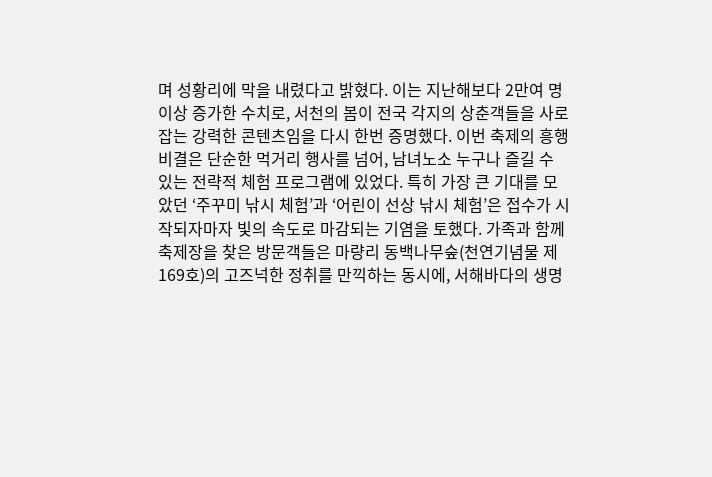며 성황리에 막을 내렸다고 밝혔다. 이는 지난해보다 2만여 명 이상 증가한 수치로, 서천의 봄이 전국 각지의 상춘객들을 사로잡는 강력한 콘텐츠임을 다시 한번 증명했다. 이번 축제의 흥행 비결은 단순한 먹거리 행사를 넘어, 남녀노소 누구나 즐길 수 있는 전략적 체험 프로그램에 있었다. 특히 가장 큰 기대를 모았던 ‘주꾸미 낚시 체험’과 ‘어린이 선상 낚시 체험’은 접수가 시작되자마자 빛의 속도로 마감되는 기염을 토했다. 가족과 함께 축제장을 찾은 방문객들은 마량리 동백나무숲(천연기념물 제169호)의 고즈넉한 정취를 만끽하는 동시에, 서해바다의 생명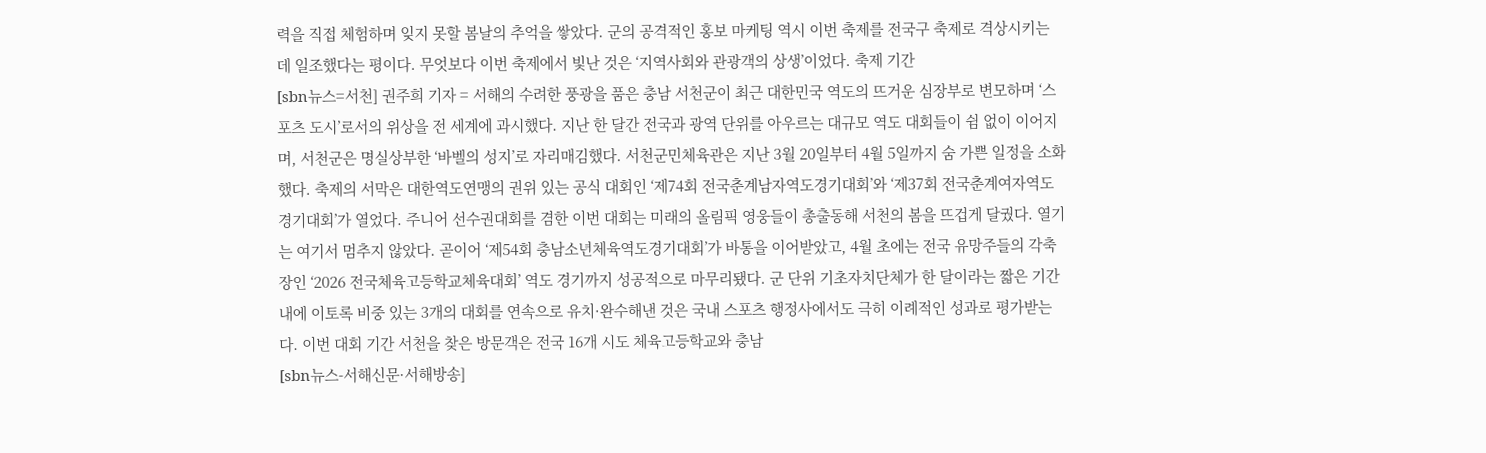력을 직접 체험하며 잊지 못할 봄날의 추억을 쌓았다. 군의 공격적인 홍보 마케팅 역시 이번 축제를 전국구 축제로 격상시키는 데 일조했다는 평이다. 무엇보다 이번 축제에서 빛난 것은 ‘지역사회와 관광객의 상생’이었다. 축제 기간
[sbn뉴스=서천] 권주희 기자 = 서해의 수려한 풍광을 품은 충남 서천군이 최근 대한민국 역도의 뜨거운 심장부로 변모하며 ‘스포츠 도시’로서의 위상을 전 세계에 과시했다. 지난 한 달간 전국과 광역 단위를 아우르는 대규모 역도 대회들이 쉼 없이 이어지며, 서천군은 명실상부한 ‘바벨의 성지’로 자리매김했다. 서천군민체육관은 지난 3월 20일부터 4월 5일까지 숨 가쁜 일정을 소화했다. 축제의 서막은 대한역도연맹의 권위 있는 공식 대회인 ‘제74회 전국춘계남자역도경기대회’와 ‘제37회 전국춘계여자역도경기대회’가 열었다. 주니어 선수권대회를 겸한 이번 대회는 미래의 올림픽 영웅들이 총출동해 서천의 봄을 뜨겁게 달궜다. 열기는 여기서 멈추지 않았다. 곧이어 ‘제54회 충남소년체육역도경기대회’가 바통을 이어받았고, 4월 초에는 전국 유망주들의 각축장인 ‘2026 전국체육고등학교체육대회’ 역도 경기까지 성공적으로 마무리됐다. 군 단위 기초자치단체가 한 달이라는 짧은 기간 내에 이토록 비중 있는 3개의 대회를 연속으로 유치·완수해낸 것은 국내 스포츠 행정사에서도 극히 이례적인 성과로 평가받는다. 이번 대회 기간 서천을 찾은 방문객은 전국 16개 시도 체육고등학교와 충남
[sbn뉴스-서해신문·서해방송]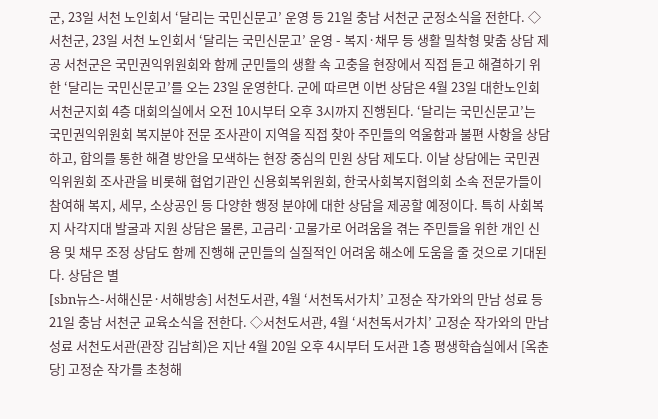군, 23일 서천 노인회서 ‘달리는 국민신문고’ 운영 등 21일 충남 서천군 군정소식을 전한다. ◇서천군, 23일 서천 노인회서 ‘달리는 국민신문고’ 운영 - 복지·채무 등 생활 밀착형 맞춤 상담 제공 서천군은 국민권익위원회와 함께 군민들의 생활 속 고충을 현장에서 직접 듣고 해결하기 위한 ‘달리는 국민신문고’를 오는 23일 운영한다. 군에 따르면 이번 상담은 4월 23일 대한노인회 서천군지회 4층 대회의실에서 오전 10시부터 오후 3시까지 진행된다. ‘달리는 국민신문고’는 국민권익위원회 복지분야 전문 조사관이 지역을 직접 찾아 주민들의 억울함과 불편 사항을 상담하고, 합의를 통한 해결 방안을 모색하는 현장 중심의 민원 상담 제도다. 이날 상담에는 국민권익위원회 조사관을 비롯해 협업기관인 신용회복위원회, 한국사회복지협의회 소속 전문가들이 참여해 복지, 세무, 소상공인 등 다양한 행정 분야에 대한 상담을 제공할 예정이다. 특히 사회복지 사각지대 발굴과 지원 상담은 물론, 고금리·고물가로 어려움을 겪는 주민들을 위한 개인 신용 및 채무 조정 상담도 함께 진행해 군민들의 실질적인 어려움 해소에 도움을 줄 것으로 기대된다. 상담은 별
[sbn뉴스-서해신문·서해방송] 서천도서관, 4월 ‘서천독서가치’ 고정순 작가와의 만남 성료 등 21일 충남 서천군 교육소식을 전한다. ◇서천도서관, 4월 ‘서천독서가치’ 고정순 작가와의 만남 성료 서천도서관(관장 김남희)은 지난 4월 20일 오후 4시부터 도서관 1층 평생학습실에서 [옥춘당] 고정순 작가를 초청해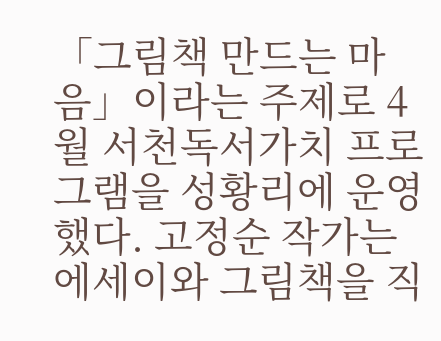「그림책 만드는 마음」이라는 주제로 4월 서천독서가치 프로그램을 성황리에 운영했다. 고정순 작가는 에세이와 그림책을 직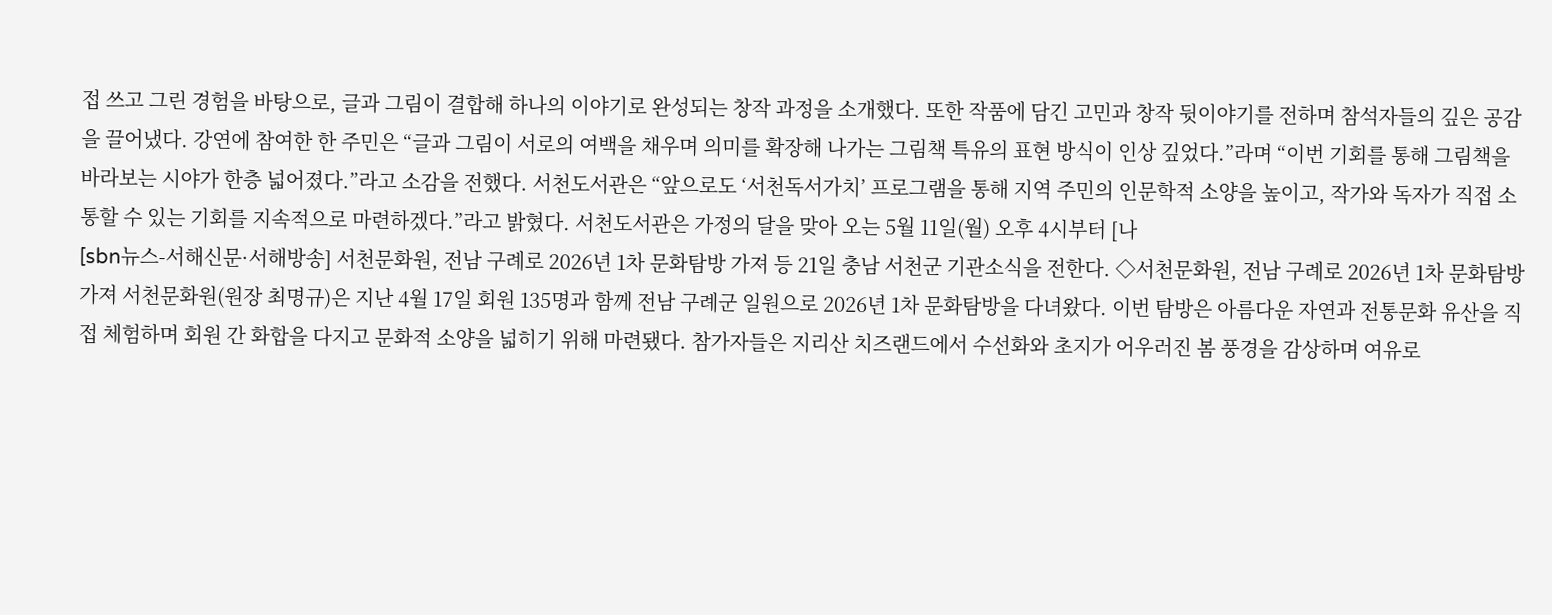접 쓰고 그린 경험을 바탕으로, 글과 그림이 결합해 하나의 이야기로 완성되는 창작 과정을 소개했다. 또한 작품에 담긴 고민과 창작 뒷이야기를 전하며 참석자들의 깊은 공감을 끌어냈다. 강연에 참여한 한 주민은 “글과 그림이 서로의 여백을 채우며 의미를 확장해 나가는 그림책 특유의 표현 방식이 인상 깊었다.”라며 “이번 기회를 통해 그림책을 바라보는 시야가 한층 넓어졌다.”라고 소감을 전했다. 서천도서관은 “앞으로도 ‘서천독서가치’ 프로그램을 통해 지역 주민의 인문학적 소양을 높이고, 작가와 독자가 직접 소통할 수 있는 기회를 지속적으로 마련하겠다.”라고 밝혔다. 서천도서관은 가정의 달을 맞아 오는 5월 11일(월) 오후 4시부터 [나
[sbn뉴스-서해신문·서해방송] 서천문화원, 전남 구례로 2026년 1차 문화탐방 가져 등 21일 충남 서천군 기관소식을 전한다. ◇서천문화원, 전남 구례로 2026년 1차 문화탐방 가져 서천문화원(원장 최명규)은 지난 4월 17일 회원 135명과 함께 전남 구례군 일원으로 2026년 1차 문화탐방을 다녀왔다. 이번 탐방은 아름다운 자연과 전통문화 유산을 직접 체험하며 회원 간 화합을 다지고 문화적 소양을 넓히기 위해 마련됐다. 참가자들은 지리산 치즈랜드에서 수선화와 초지가 어우러진 봄 풍경을 감상하며 여유로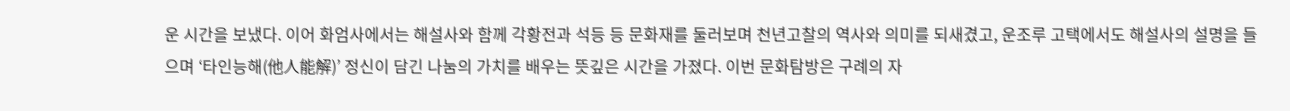운 시간을 보냈다. 이어 화엄사에서는 해설사와 함께 각황전과 석등 등 문화재를 둘러보며 천년고찰의 역사와 의미를 되새겼고, 운조루 고택에서도 해설사의 설명을 들으며 ‘타인능해(他人能解)’ 정신이 담긴 나눔의 가치를 배우는 뜻깊은 시간을 가졌다. 이번 문화탐방은 구례의 자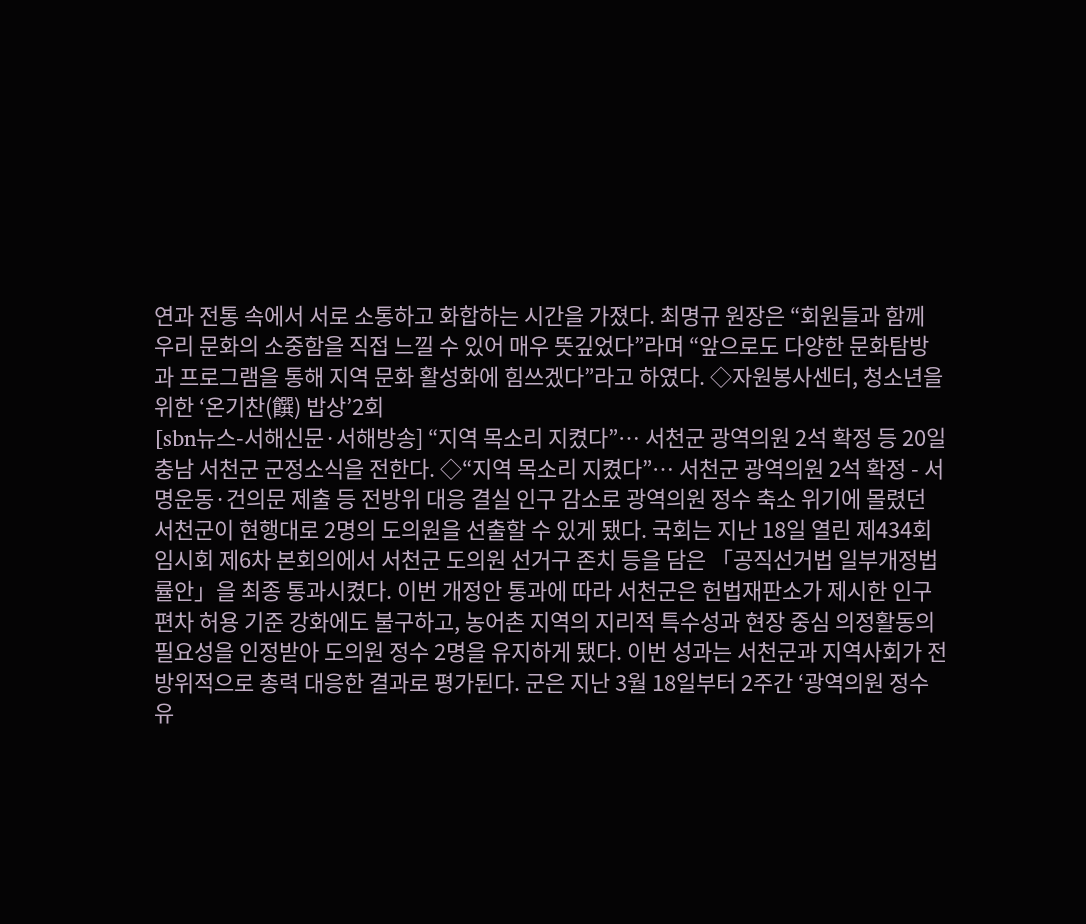연과 전통 속에서 서로 소통하고 화합하는 시간을 가졌다. 최명규 원장은 “회원들과 함께 우리 문화의 소중함을 직접 느낄 수 있어 매우 뜻깊었다”라며 “앞으로도 다양한 문화탐방과 프로그램을 통해 지역 문화 활성화에 힘쓰겠다”라고 하였다. ◇자원봉사센터, 청소년을 위한 ‘온기찬(饌) 밥상’2회
[sbn뉴스-서해신문·서해방송] “지역 목소리 지켰다”… 서천군 광역의원 2석 확정 등 20일 충남 서천군 군정소식을 전한다. ◇“지역 목소리 지켰다”… 서천군 광역의원 2석 확정 - 서명운동·건의문 제출 등 전방위 대응 결실 인구 감소로 광역의원 정수 축소 위기에 몰렸던 서천군이 현행대로 2명의 도의원을 선출할 수 있게 됐다. 국회는 지난 18일 열린 제434회 임시회 제6차 본회의에서 서천군 도의원 선거구 존치 등을 담은 「공직선거법 일부개정법률안」을 최종 통과시켰다. 이번 개정안 통과에 따라 서천군은 헌법재판소가 제시한 인구 편차 허용 기준 강화에도 불구하고, 농어촌 지역의 지리적 특수성과 현장 중심 의정활동의 필요성을 인정받아 도의원 정수 2명을 유지하게 됐다. 이번 성과는 서천군과 지역사회가 전방위적으로 총력 대응한 결과로 평가된다. 군은 지난 3월 18일부터 2주간 ‘광역의원 정수 유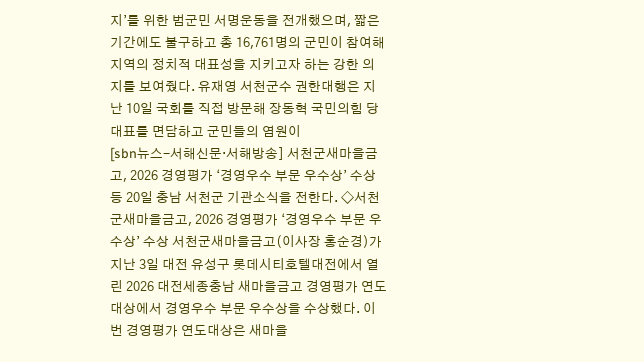지’를 위한 범군민 서명운동을 전개했으며, 짧은 기간에도 불구하고 총 16,761명의 군민이 참여해 지역의 정치적 대표성을 지키고자 하는 강한 의지를 보여줬다. 유재영 서천군수 권한대행은 지난 10일 국회를 직접 방문해 장동혁 국민의힘 당대표를 면담하고 군민들의 염원이
[sbn뉴스-서해신문·서해방송] 서천군새마을금고, 2026 경영평가 ‘경영우수 부문 우수상’ 수상 등 20일 충남 서천군 기관소식을 전한다. ◇서천군새마을금고, 2026 경영평가 ‘경영우수 부문 우수상’ 수상 서천군새마을금고(이사장 홍순경)가 지난 3일 대전 유성구 롯데시티호텔대전에서 열린 2026 대전세종충남 새마을금고 경영평가 연도대상에서 경영우수 부문 우수상을 수상했다. 이번 경영평가 연도대상은 새마을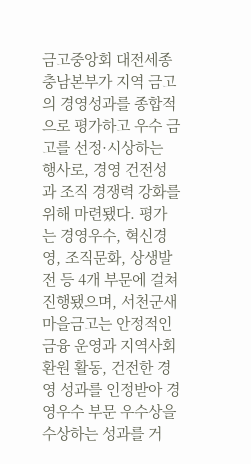금고중앙회 대전세종충남본부가 지역 금고의 경영성과를 종합적으로 평가하고 우수 금고를 선정·시상하는 행사로, 경영 건전성과 조직 경쟁력 강화를 위해 마련됐다. 평가는 경영우수, 혁신경영, 조직문화, 상생발전 등 4개 부문에 걸쳐 진행됐으며, 서천군새마을금고는 안정적인 금융 운영과 지역사회 환원 활동, 건전한 경영 성과를 인정받아 경영우수 부문 우수상을 수상하는 성과를 거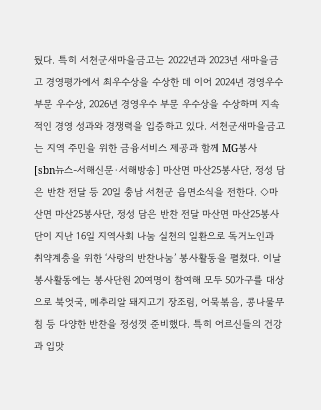뒀다. 특히 서천군새마을금고는 2022년과 2023년 새마을금고 경영평가에서 최우수상을 수상한 데 이어 2024년 경영우수 부문 우수상, 2026년 경영우수 부문 우수상을 수상하며 지속적인 경영 성과와 경쟁력을 입증하고 있다. 서천군새마을금고는 지역 주민을 위한 금융서비스 제공과 함께 MG봉사
[sbn뉴스-서해신문·서해방송] 마산면 마산25봉사단, 정성 담은 반찬 전달 등 20일 충남 서천군 읍면소식을 전한다. ◇마산면 마산25봉사단, 정성 담은 반찬 전달 마산면 마산25봉사단이 지난 16일 지역사회 나눔 실천의 일환으로 독거노인과 취약계층을 위한 ‘사랑의 반찬나눔’ 봉사활동을 펼쳤다. 이날 봉사활동에는 봉사단원 20여명이 참여해 모두 50가구를 대상으로 북엇국, 메추리알 돼지고기 장조림, 어묵볶음, 콩나물무침 등 다양한 반찬을 정성껏 준비했다. 특히 어르신들의 건강과 입맛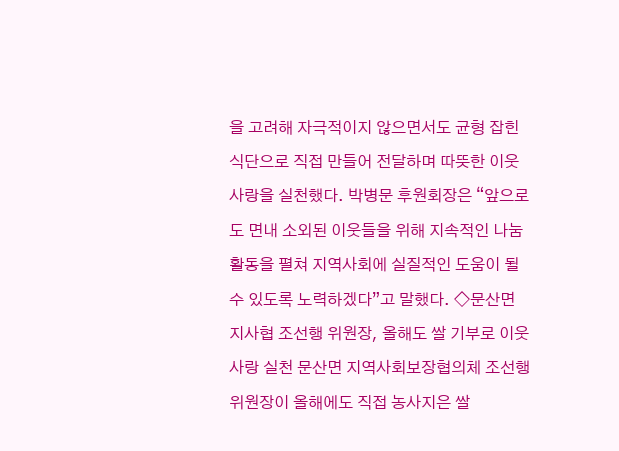을 고려해 자극적이지 않으면서도 균형 잡힌 식단으로 직접 만들어 전달하며 따뜻한 이웃사랑을 실천했다. 박병문 후원회장은 “앞으로도 면내 소외된 이웃들을 위해 지속적인 나눔 활동을 펼쳐 지역사회에 실질적인 도움이 될 수 있도록 노력하겠다”고 말했다. ◇문산면 지사협 조선행 위원장, 올해도 쌀 기부로 이웃사랑 실천 문산면 지역사회보장협의체 조선행 위원장이 올해에도 직접 농사지은 쌀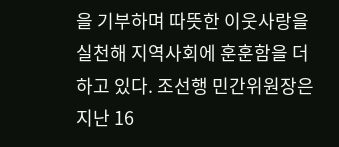을 기부하며 따뜻한 이웃사랑을 실천해 지역사회에 훈훈함을 더하고 있다. 조선행 민간위원장은 지난 16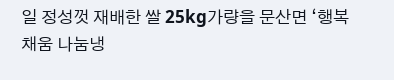일 정성껏 재배한 쌀 25kg가량을 문산면 ‘행복채움 나눔냉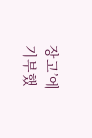장고’에 기부했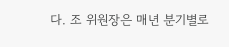다. 조 위원장은 매년 분기별로